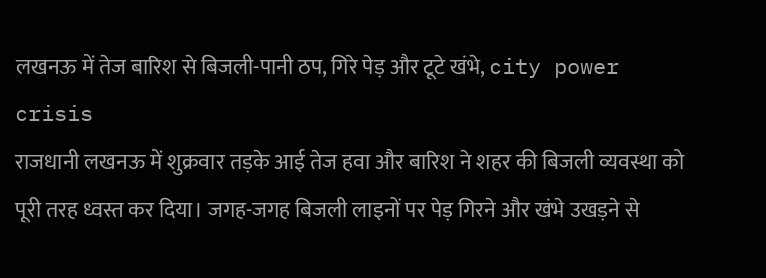लखनऊ में तेज बारिश से बिजली-पानी ठप, गिरे पेड़ और टूटे खंभे, city power crisis
राजधानी लखनऊ में शुक्रवार तड़के आई तेज हवा और बारिश ने शहर की बिजली व्यवस्था को पूरी तरह ध्वस्त कर दिया। जगह-जगह बिजली लाइनों पर पेड़ गिरने और खंभे उखड़ने से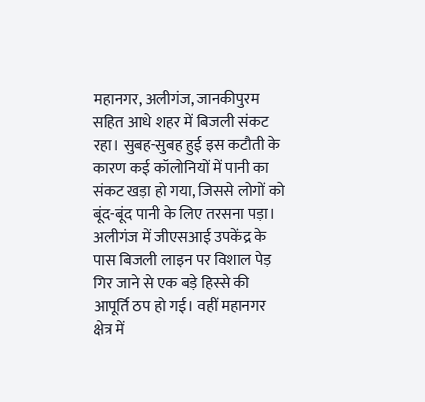महानगर, अलीगंज, जानकीपुरम सहित आधे शहर में बिजली संकट रहा। सुबह-सुबह हुई इस कटौती के कारण कई कॉलोनियों में पानी का संकट खड़ा हो गया, जिससे लोगों को बूंद-बूंद पानी के लिए तरसना पड़ा।
अलीगंज में जीएसआई उपकेंद्र के पास बिजली लाइन पर विशाल पेड़ गिर जाने से एक बड़े हिस्से की आपूर्ति ठप हो गई। वहीं महानगर क्षेत्र में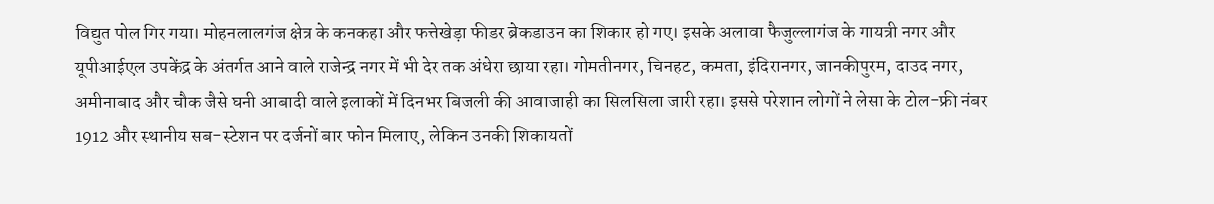विद्युत पोल गिर गया। मोहनलालगंज क्षेत्र के कनकहा और फत्तेखेड़ा फीडर ब्रेकडाउन का शिकार हो गए। इसके अलावा फैजुल्लागंज के गायत्री नगर और यूपीआईएल उपकेंद्र के अंतर्गत आने वाले राजेन्द्र नगर में भी देर तक अंधेरा छाया रहा। गोमतीनगर, चिनहट, कमता, इंदिरानगर, जानकीपुरम, दाउद नगर, अमीनाबाद और चौक जैसे घनी आबादी वाले इलाकों में दिनभर बिजली की आवाजाही का सिलसिला जारी रहा। इससे परेशान लोगों ने लेसा के टोल-फ्री नंबर 1912 और स्थानीय सब-स्टेशन पर दर्जनों बार फोन मिलाए, लेकिन उनकी शिकायतों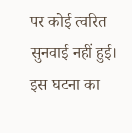पर कोई त्वरित सुनवाई नहीं हुई।
इस घटना का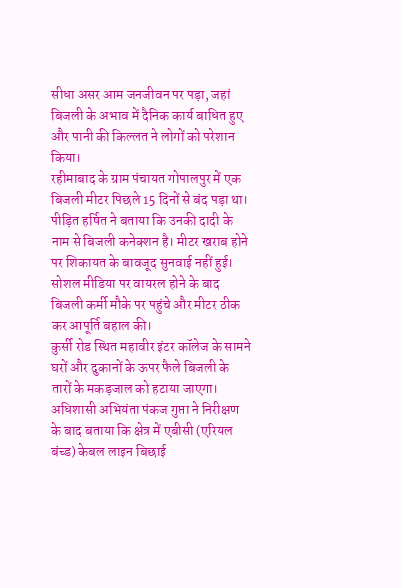सीधा असर आम जनजीवन पर पड़ा, जहां बिजली के अभाव में दैनिक कार्य बाधित हुए और पानी की किल्लत ने लोगों को परेशान किया।
रहीमाबाद के ग्राम पंचायत गोपालपुर में एक बिजली मीटर पिछले 15 दिनों से बंद पड़ा था। पीड़ित हर्षित ने बताया कि उनकी दादी के नाम से बिजली कनेक्शन है। मीटर खराब होने पर शिकायत के बावजूद सुनवाई नहीं हुई। सोशल मीडिया पर वायरल होने के बाद बिजली कर्मी मौके पर पहुंचे और मीटर ठीक कर आपूर्ति बहाल की।
कुर्सी रोड स्थित महावीर इंटर कॉलेज के सामने घरों और दुकानों के ऊपर फैले बिजली के तारों के मकड़जाल को हटाया जाएगा। अधिशासी अभियंता पंकज गुप्ता ने निरीक्षण के बाद बताया कि क्षेत्र में एबीसी (एरियल बंच्ड) केबल लाइन बिछाई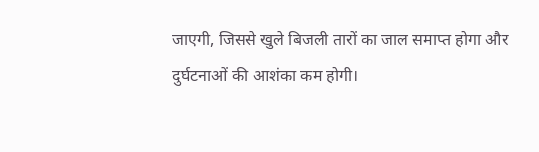जाएगी, जिससे खुले बिजली तारों का जाल समाप्त होगा और दुर्घटनाओं की आशंका कम होगी।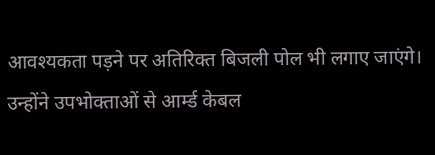आवश्यकता पड़ने पर अतिरिक्त बिजली पोल भी लगाए जाएंगे। उन्होंने उपभोक्ताओं से आर्म्ड केबल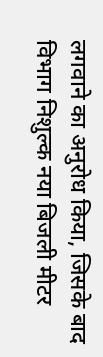लगवाने का अनुरोध किया, जिसके बाद विभाग निशुल्क नया बिजली मीटर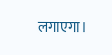लगाएगा।